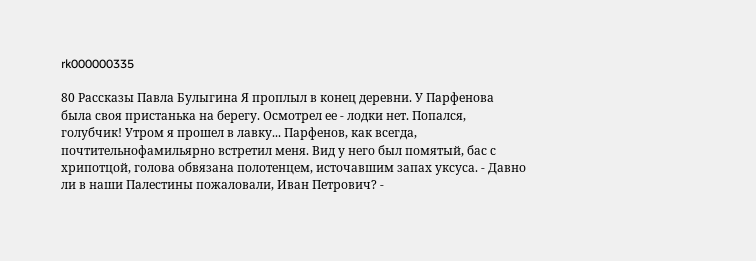rk000000335

80 Рассказы Павла Булыгина Я проплыл в конец деревни. У Парфенова была своя пристанька на берегу. Осмотрел ее - лодки нет. Попался, голубчик! Утром я прошел в лавку... Парфенов, как всегда, почтительнофамильярно встретил меня. Вид у него был помятый, бас с хрипотцой, голова обвязана полотенцем, источавшим запах уксуса. - Давно ли в наши Палестины пожаловали, Иван Петрович? -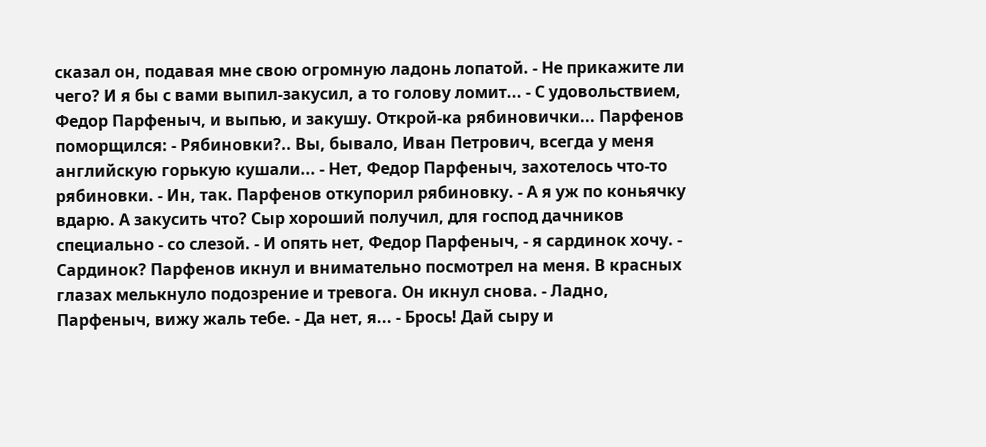сказал он, подавая мне свою огромную ладонь лопатой. - Не прикажите ли чего? И я бы с вами выпил-закусил, а то голову ломит... - С удовольствием, Федор Парфеныч, и выпью, и закушу. Открой-ка рябиновички... Парфенов поморщился: - Рябиновки?.. Вы, бывало, Иван Петрович, всегда у меня английскую горькую кушали... - Нет, Федор Парфеныч, захотелось что-то рябиновки. - Ин, так. Парфенов откупорил рябиновку. - А я уж по коньячку вдарю. А закусить что? Сыр хороший получил, для господ дачников специально - со слезой. - И опять нет, Федор Парфеныч, - я сардинок хочу. - Сардинок? Парфенов икнул и внимательно посмотрел на меня. В красных глазах мелькнуло подозрение и тревога. Он икнул снова. - Ладно, Парфеныч, вижу жаль тебе. - Да нет, я... - Брось! Дай сыру и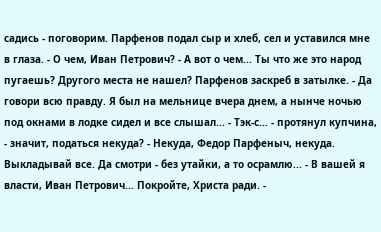садись - поговорим. Парфенов подал сыр и хлеб, сел и уставился мне в глаза. - О чем, Иван Петрович? - А вот о чем... Ты что же это народ пугаешь? Другого места не нашел? Парфенов заскреб в затылке. - Да говори всю правду. Я был на мельнице вчера днем, а нынче ночью под окнами в лодке сидел и все слышал... - Тэк-с... - протянул купчина, - значит, податься некуда? - Некуда, Федор Парфеныч, некуда. Выкладывай все. Да смотри - без утайки, а то осрамлю... - В вашей я власти, Иван Петрович... Покройте, Христа ради. -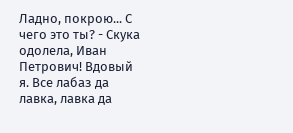Ладно, покрою... С чего это ты? - Скука одолела, Иван Петрович! Вдовый я. Все лабаз да лавка, лавка да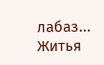лабаз... Житья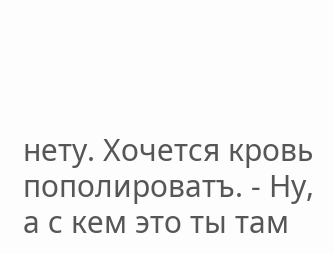нету. Хочется кровь пополироватъ. - Ну, а с кем это ты там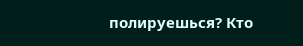полируешься? Кто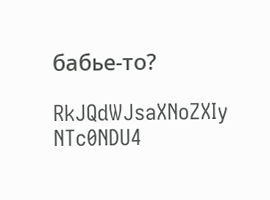бабье-то?

RkJQdWJsaXNoZXIy NTc0NDU4